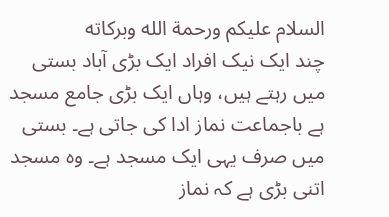السلام عليكم ورحمة الله وبركاته
چند ایک نیک افراد ایک بڑی آباد بستی میں رہتے ہیں، وہاں ایک بڑی جامع مسجد ہے باجماعت نماز ادا کی جاتی ہے۔ بستی میں صرف یہی ایک مسجد ہے۔ وہ مسجد اتنی بڑی ہے کہ نماز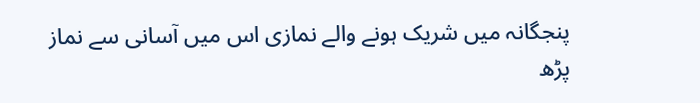پنجگانہ میں شریک ہونے والے نمازی اس میں آسانی سے نماز پڑھ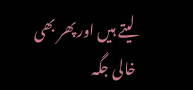لیتے ہیں اور پھر بھی خالی جگہ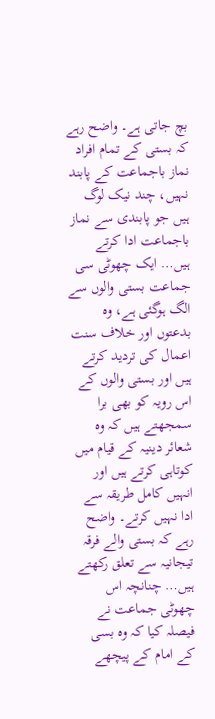بچ جاتی ہے۔ واضح رہے کہ بستی کے تمام افراد نماز باجماعت کے پابند نہیں، چند نیک لوگ ہیں جو پابندی سے نماز باجماعت ادا کرتے ہیں… ایک چھوٹی سی جماعت بستی والوں سے الگ ہوگئی ہے، وہ بدعتوں اور خلاف سنت اعمال کی تردید کرتے ہیں اور بستی والوں کے اس رویہ کو بھی برا سمجھتے ہیں کہ وہ شعائر دینیہ کے قیام میں کوتاہی کرتے ہیں اور انہیں کامل طریقہ سے ادا نہیں کرتے۔ واضح رہے کہ بستی والے فرقہ تیجانیہ سے تعلق رکھتے ہیں… چنانچہ اس چھوٹی جماعت نے فیصلہ کیا کہ وہ بسی کے امام کے پیچھے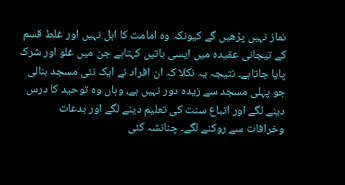نماز نہیں پڑھیں گے کیونکہ وہ امامت کا اہل نہیں اور غلط قسم کے تیجانی عقیدہ میں ایسی باتیں کہتاہے جن میں غلو اور شرک پایا جاتاہے۔ نتیجہ یہ نکلا کہ ان افراد نے ایک نئی مسجد بنالی جو پہلی مسجد سے زیدہ دور نہیں ہے، وہاں وہ توحید کا درس دینے لگے اور اتباع سنت کی تعلیم دینے لگے اور بدعات وخرافات سے روکنے لگے۔ چنانشہ کئی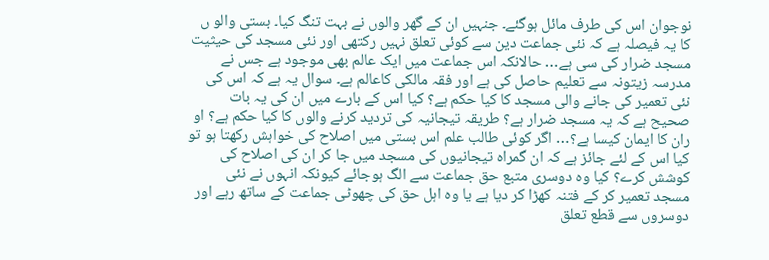نوجوان اس کی طرف مائل ہوگئے۔ جنہیں ان کے گھر والوں نے بہت تنگ کیا۔ بستی والو ں کا یہ فیصلہ ہے کہ نئی جماعت دین سے کوئی تعلق نہیں رکتھی اور نئی مسجد کی حیثیت مسجد ضرار کی سی ہے… حالانکہ اس جماعت میں ایک عالم بھی موجود ہے جس نے مدرسہ زیتونہ سے تعلیم حاصل کی ہے اور فقہ مالکی کاعالم ہے۔ سوال یہ ہے کہ اس کی نئی تعمیر کی جانے والی مسجد کا کیا حکم ہے؟ کیا اس کے بارے میں ان کی یہ بات صحیح ہے کہ یہ مسجد ضرار ہے؟ طریقہ تیجانیہ کی تردید کرنے والوں کا کیا حکم ہے؟ او ران کا ایمان کیسا ہے؟… اگر کوئی طالب علم اس بستی میں اصلاح کی خواہش رکھتا ہو تو کیا اس کے لئے جائز ہے کہ ان گمراہ تیجانیوں کی مسجد میں جا کر ان کی اصلاح کی کوشش کرے؟ کیا وہ دوسری متبع حق جماعت سے الگ ہوجائے کیونکہ انہوں نے نئی مسجد تعمیر کر کے فتنہ کھڑا کر دیا ہے یا وہ اہل حق کی چھوٹی جماعت کے ساتھ رہے اور دوسروں سے قطع تعلق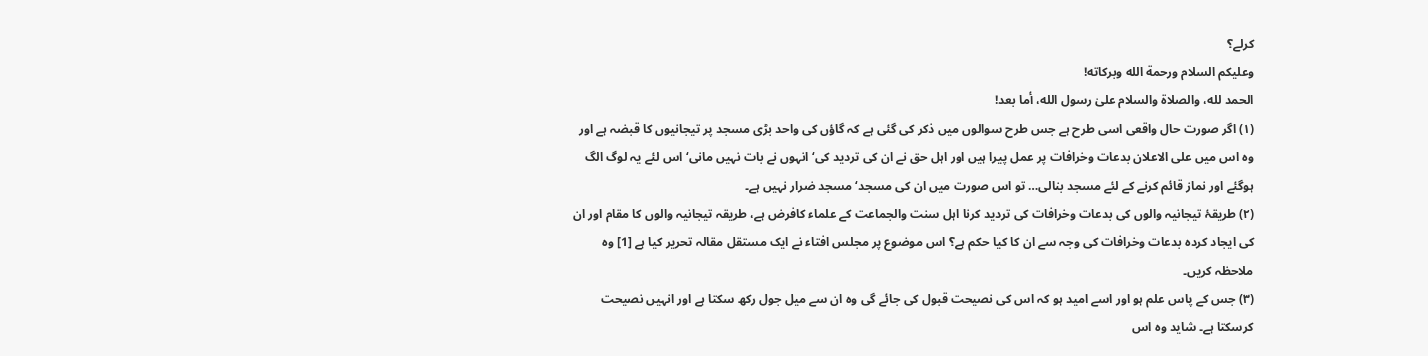کرلے؟
وعلیکم السلام ورحمة الله وبرکاته!
الحمد لله، والصلاة والسلام علىٰ رسول الله، أما بعد!
(۱) اگر صورت حال واقعی اسی طرح ہے جس طرح سوالوں میں ذکر کی گئی ہے کہ گاؤں کی واحد بڑی مسجد پر تیجانیوں کا قبضہ ہے اور وہ اس میں علی الاعلان بدعات وخرافات پر عمل پیرا ہیں اور اہل حق نے ان کی تردید کی‘ انہوں نے بات نہیں مانی‘ اس لئے یہ لوگ الگ ہوگئے اور نماز قائم کرنے کے لئے مسجد بنالی… تو اس صورت میں ان کی مسجد‘ مسجد ضرار نہیں ہے۔
(۲) طریقۂ تیجانیہ والوں کی بدعات وخرافات کی تردید کرنا اہل سنت والجماعت کے علماء کافرض ہے، طریقہ تیجانیہ والوں کا مقام اور ان کی ایجاد کردہ بدعات وخرافات کی وجہ سے ان کا کیا حکم ہے؟ اس موضوع پر مجلس افتاء نے ایک مستقل مقالہ تحریر کیا ہے [1] وہ ملاحظہ کریں۔
(۳) جس کے پاس علم ہو اور اسے امید ہو کہ اس کی نصیحت قبول کی جائے گی وہ ان سے میل جول رکھ سکتا ہے اور انہیں نصیحت کرسکتا ہے۔ شاید وہ اس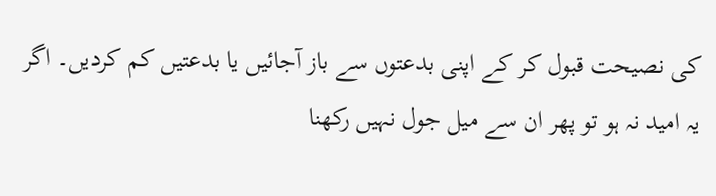کی نصیحت قبول کر کے اپنی بدعتوں سے باز آجائیں یا بدعتیں کم کردیں۔ اگر یہ امید نہ ہو تو پھر ان سے میل جول نہیں رکھنا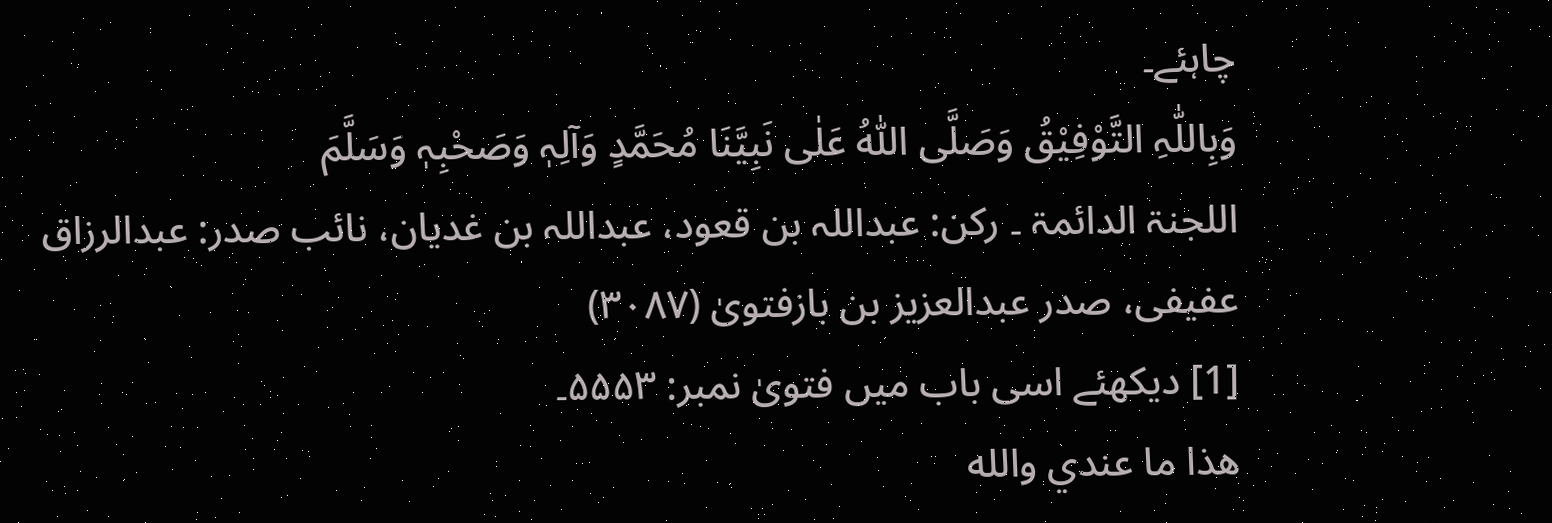چاہئے۔
وَبِاللّٰہِ التَّوْفِیْقُ وَصَلَّی اللّٰہُ عَلٰی نَبِیَّنَا مُحَمَّدٍ وَآلِہٖ وَصَحْبِہٖ وَسَلَّمَ
اللجنۃ الدائمۃ ۔ رکن: عبداللہ بن قعود، عبداللہ بن غدیان، نائب صدر: عبدالرزاق عفیفی، صدر عبدالعزیز بن بازفتویٰ (۳۰۸۷)
[1] دیکھئے اسی باب میں فتویٰ نمبر: ۵۵۵۳۔
ھذا ما عندي والله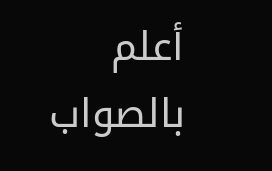أعلم بالصواب